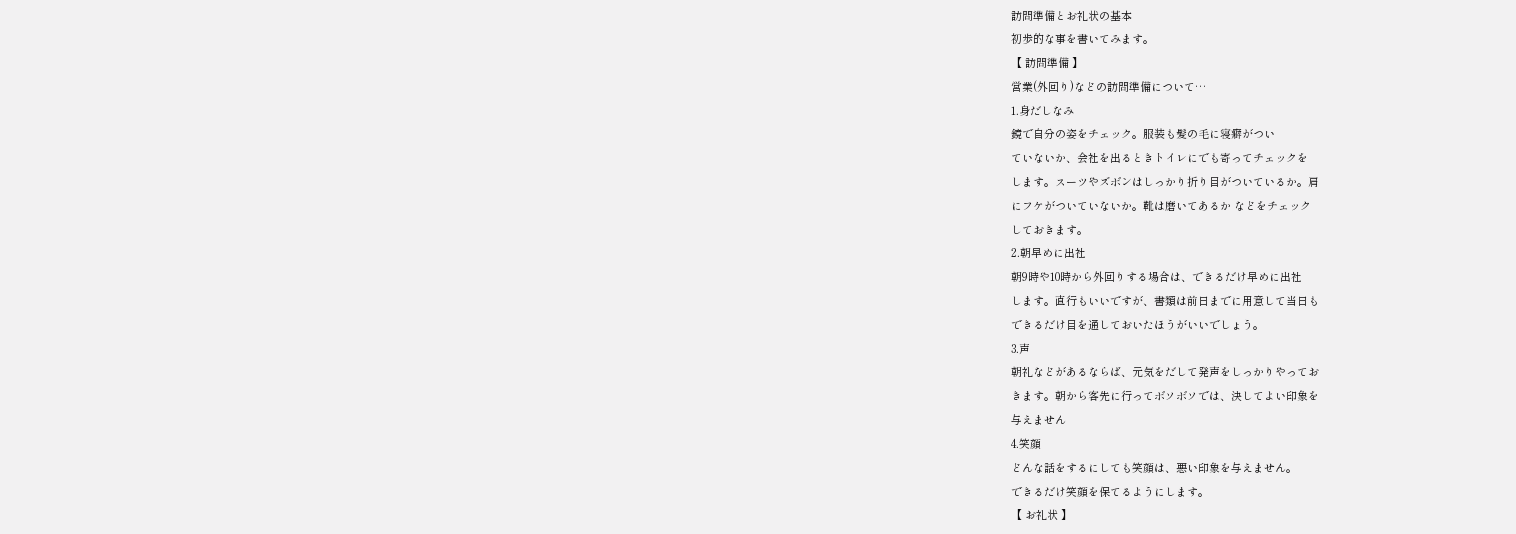訪問準備とお礼状の基本
初歩的な事を書いてみます。
【 訪問準備 】
営業(外回り)などの訪問準備について…
1.身だしなみ
鏡で自分の姿をチェック。服装も髪の毛に寝癖がつい
ていないか、会社を出るときトイレにでも寄ってチェックを
します。スーツやズボンはしっかり折り目がついているか。肩
にフケがついていないか。靴は磨いてあるか などをチェック
しておきます。
2.朝早めに出社
朝9時や10時から外回りする場合は、できるだけ早めに出社
します。直行もいいですが、書類は前日までに用意して当日も
できるだけ目を通しておいたほうがいいでしょう。
3.声
朝礼などがあるならば、元気をだして発声をしっかりやってお
きます。朝から客先に行ってボソボソでは、決してよい印象を
与えません
4.笑顔
どんな話をするにしても笑顔は、悪い印象を与えません。
できるだけ笑顔を保てるようにします。
【 お礼状 】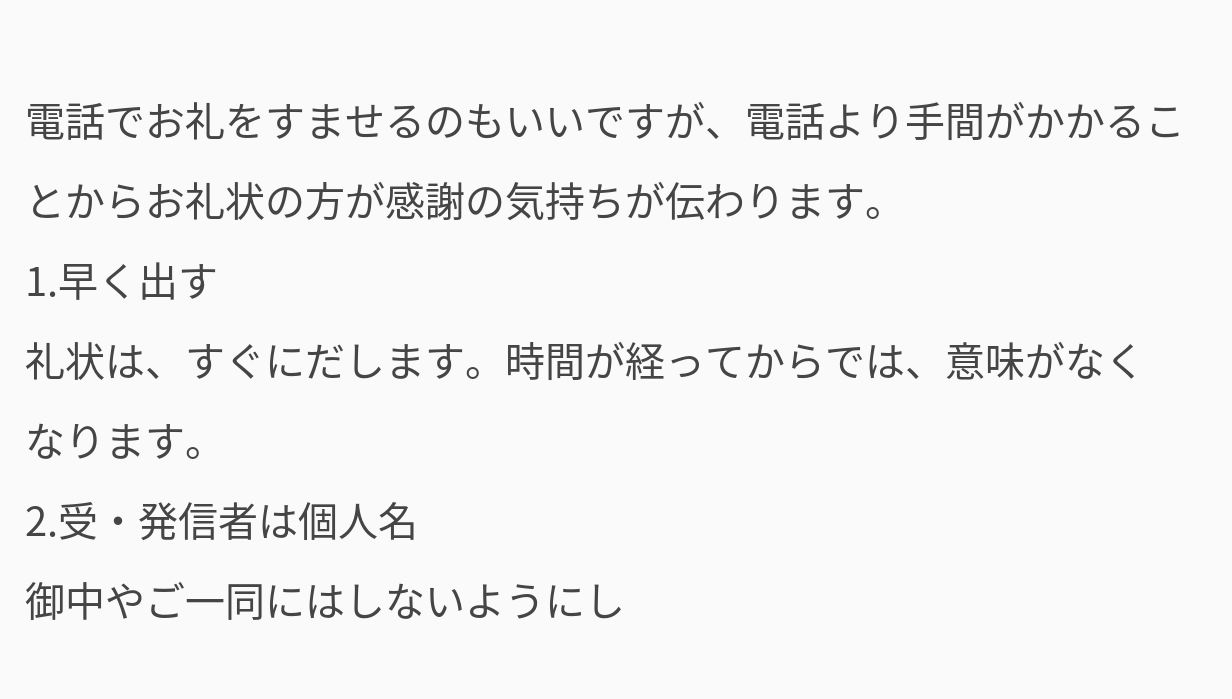電話でお礼をすませるのもいいですが、電話より手間がかかるこ
とからお礼状の方が感謝の気持ちが伝わります。
1.早く出す
礼状は、すぐにだします。時間が経ってからでは、意味がなく
なります。
2.受・発信者は個人名
御中やご一同にはしないようにし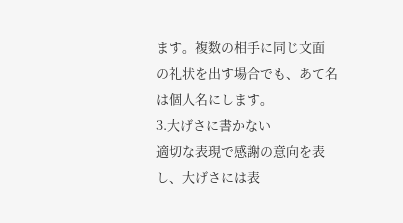ます。複数の相手に同じ文面
の礼状を出す場合でも、あて名は個人名にします。
3.大げさに書かない
適切な表現で感謝の意向を表し、大げさには表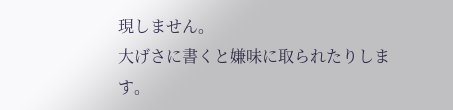現しません。
大げさに書くと嫌味に取られたりします。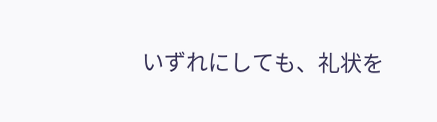いずれにしても、礼状を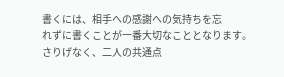書くには、相手への感謝への気持ちを忘
れずに書くことが一番大切なこととなります。
さりげなく、二人の共通点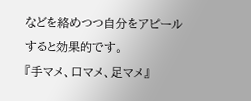などを絡めつつ自分をアピールすると効果的です。
『手マメ、口マメ、足マメ』